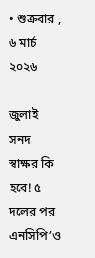• শুক্রবার , ৬ মার্চ ২০২৬

জুলাই সনদ স্বাক্ষর কি হবে! ৫ দলের পর এনসিপি’ও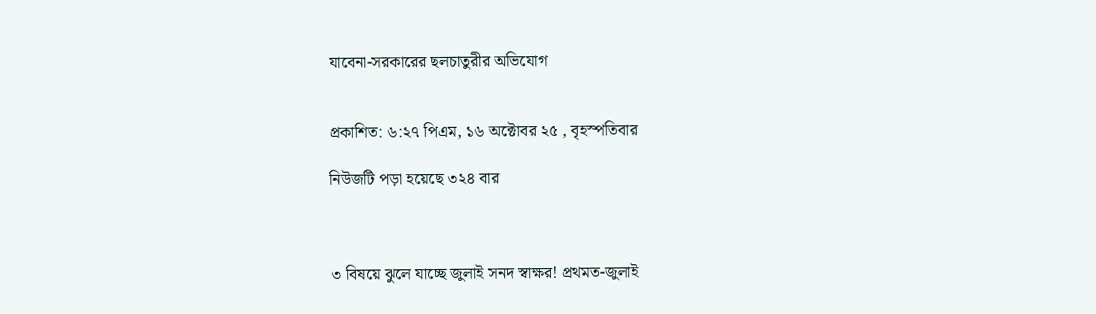যাবেনা-সরকারের ছলচাতুরীর অভিযোগ


প্রকাশিত: ৬:২৭ পিএম, ১৬ অক্টোবর ২৫ , বৃহস্পতিবার

নিউজটি পড়া হয়েছে ৩২৪ বার



৩ বিষয়ে ঝুলে যাচ্ছে জুলাই সনদ স্বাক্ষর! প্রথমত-জুলাই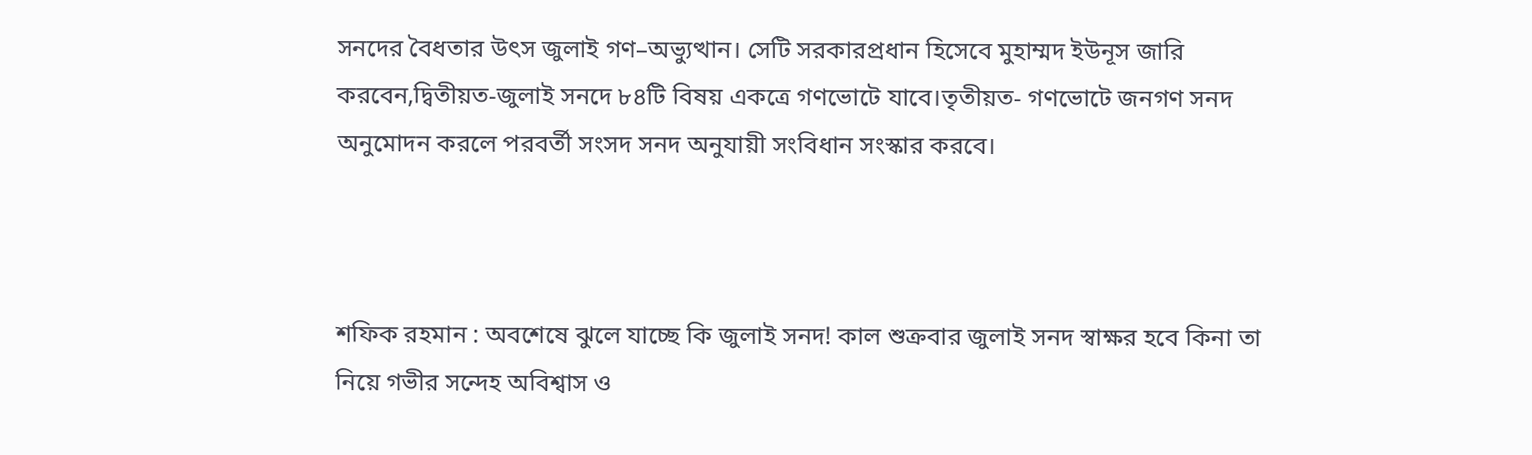সনদের বৈধতার উৎস জুলাই গণ–অভ্যুত্থান। সেটি সরকারপ্রধান হিসেবে মুহাম্মদ ইউনূস জারি করবেন,দ্বিতীয়ত-জুলাই সনদে ৮৪টি বিষয় একত্রে গণভোটে যাবে।তৃতীয়ত- গণভোটে জনগণ সনদ অনুমোদন করলে পরবর্তী সংসদ সনদ অনুযায়ী সংবিধান সংস্কার করবে।



শফিক রহমান : অবশেষে ঝুলে যাচ্ছে কি জুলাই সনদ! কাল শুক্রবার জুলাই সনদ স্বাক্ষর হবে কিনা তা নিয়ে গভীর সন্দেহ অবিশ্বাস ও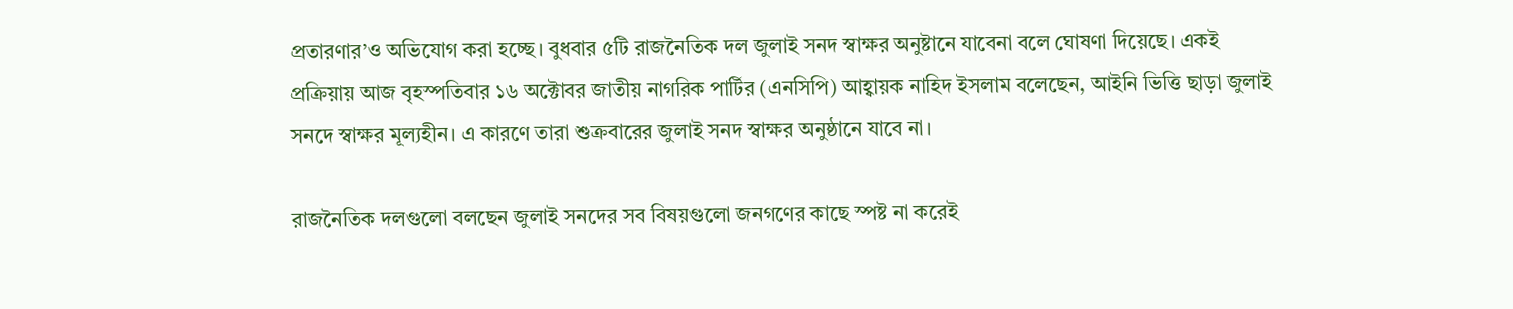প্রতারণার’ও অভিযোগ করা হচ্ছে। বুধবার ৫টি রাজনৈতিক দল জুলাই সনদ স্বাক্ষর অনুষ্টানে যাবেনা বলে ঘোষণা দিয়েছে। একই প্রক্রিয়ায় আজ বৃহস্পতিবার ১৬ অক্টোবর জাতীয় নাগরিক পার্টির (এনসিপি) আহ্বায়ক নাহিদ ইসলাম বলেছেন, আইনি ভিত্তি ছাড়া জুলাই সনদে স্বাক্ষর মূল্যহীন। এ কারণে তারা শুক্রবারের জুলাই সনদ স্বাক্ষর অনুষ্ঠানে যাবে না।

রাজনৈতিক দলগুলো বলছেন জুলাই সনদের সব বিষয়গুলো জনগণের কাছে স্পষ্ট না করেই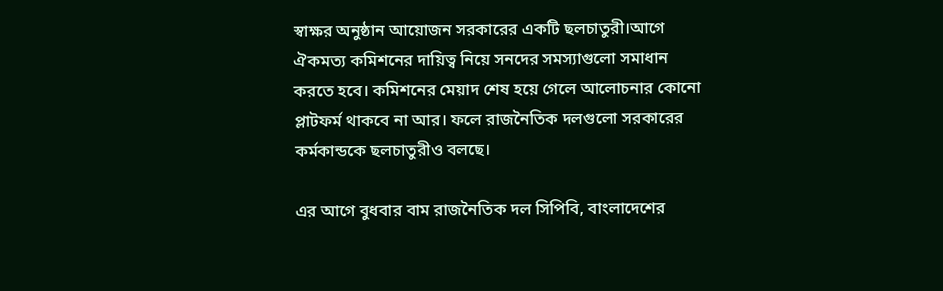স্বাক্ষর অনুষ্ঠান আয়োজন সরকারের একটি ছলচাতুরী।আগে ঐকমত্য কমিশনের দায়িত্ব নিয়ে সনদের সমস্যাগুলো সমাধান করতে হবে। কমিশনের মেয়াদ শেষ হয়ে গেলে আলোচনার কোনো প্লাটফর্ম থাকবে না আর। ফলে রাজনৈতিক দলগুলো সরকারের কর্মকান্ডকে ছলচাতুরীও বলছে।

এর আগে বুধবার বাম রাজনৈতিক দল সিপিবি, বাংলাদেশের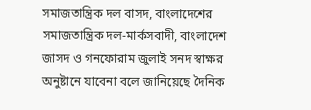সমাজতান্ত্রিক দল বাসদ, বাংলাদেশের সমাজতান্ত্রিক দল-মার্কসবাদী, বাংলাদেশ জাসদ ও গনফোরাম জুলাই সনদ স্বাক্ষর অনুষ্টানে যাবেনা বলে জানিয়েছে দৈনিক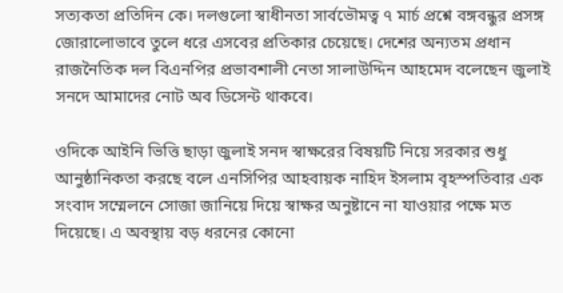সত্যকতা প্রতিদিন কে। দলগুলো স্বাধীনতা সার্বভৌমত্ব ৭ মার্চ প্রশ্নে বঙ্গবন্ধুর প্রসঙ্গ জোরালোভাবে তুলে ধরে এসবের প্রতিকার চেয়েছে। দেশের অন্যতম প্রধান রাজনৈতিক দল বিএনপির প্রভাবশালী নেতা সালাউদ্দিন আহমেদ বলেছেন জুলাই সনদে আমাদের নোট অব ডিসেন্ট থাকবে।

ওদিকে আইনি ভিত্তি ছাড়া জুলাই সনদ স্বাক্ষরের বিষয়টি নিয়ে সরকার শুধু আনুষ্ঠানিকতা করছে বলে এনসিপির আহবায়ক নাহিদ ইসলাম বৃহস্পতিবার এক সংবাদ সম্মেলনে সোজা জানিয়ে দিয়ে স্বাক্ষর অনুষ্টানে না যাওয়ার পক্ষে মত দিয়েছে। এ অবস্থায় বড় ধরনের কোনো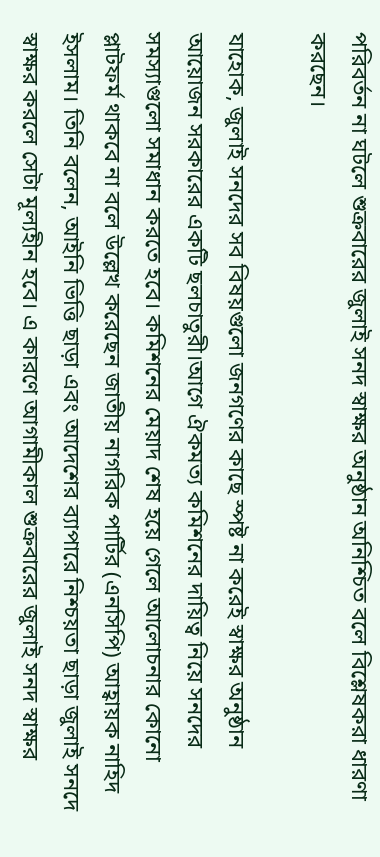পরিবর্তন না ঘটলে শুক্রবারের জুলাই সনদ স্বাক্ষর অনুষ্ঠান অনিশ্চিত বলে বিশ্লেষকরা ধারণা করছেন।

যাহোক, জুলাই সনদের সব বিষয়গুলো জনগণের কাছে স্পষ্ট না করেই স্বাক্ষর অনুষ্ঠান আয়োজন সরকারের একটি ছলচাতুরী।আগে ঐকমত্য কমিশনের দায়িত্ব নিয়ে সনদের সমস্যাগুলো সমাধান করতে হবে। কমিশনের মেয়াদ শেষ হয়ে গেলে আলোচনার কোনো প্লাটফর্ম থাকবে না বলে উল্লেখ করেছেন জাতীয় নাগরিক পার্টির (এনসিপি) আহ্বায়ক নাহিদ ইসলাম। তিনি বলেন, আইনি ভিত্তি ছাড়া এবং আদেশের ব্যাপারে নিশ্চয়তা ছাড়া জুলাই সনদে স্বাক্ষর করলে সেটা মূল্যহীন হবে। এ কারণে আগামীকাল শুক্রবারের জুলাই সনদ স্বাক্ষর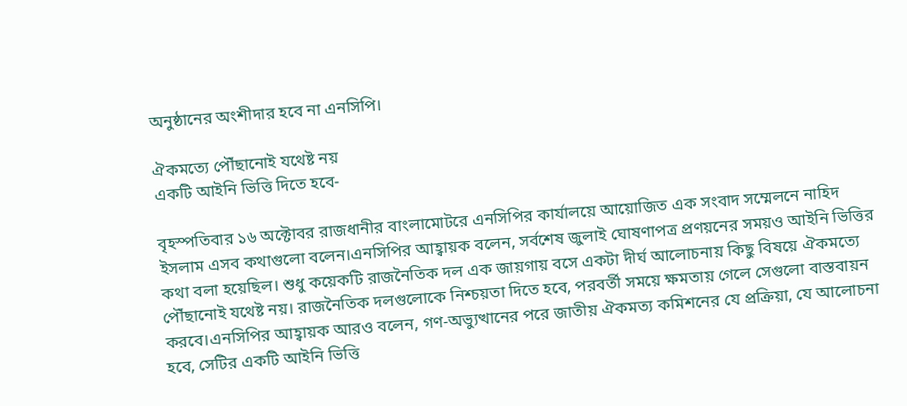অনুষ্ঠানের অংশীদার হবে না এনসিপি।

ঐকমত্যে পৌঁছানোই যথেষ্ট নয়
একটি আইনি ভিত্তি দিতে হবে-

বৃহস্পতিবার ১৬ অক্টোবর রাজধানীর বাংলামোটরে এনসিপির কার্যালয়ে আয়োজিত এক সংবাদ সম্মেলনে নাহিদ ইসলাম এসব কথাগুলো বলেন।এনসিপির আহ্বায়ক বলেন, সর্বশেষ জুলাই ঘোষণাপত্র প্রণয়নের সময়ও আইনি ভিত্তির কথা বলা হয়েছিল। শুধু কয়েকটি রাজনৈতিক দল এক জায়গায় বসে একটা দীর্ঘ আলোচনায় কিছু বিষয়ে ঐকমত্যে পৌঁছানোই যথেষ্ট নয়। রাজনৈতিক দলগুলোকে নিশ্চয়তা দিতে হবে, পরবর্তী সময়ে ক্ষমতায় গেলে সেগুলো বাস্তবায়ন করবে।এনসিপির আহ্বায়ক আরও বলেন, গণ-অভ্যুত্থানের পরে জাতীয় ঐকমত্য কমিশনের যে প্রক্রিয়া, যে আলোচনা হবে, সেটির একটি আইনি ভিত্তি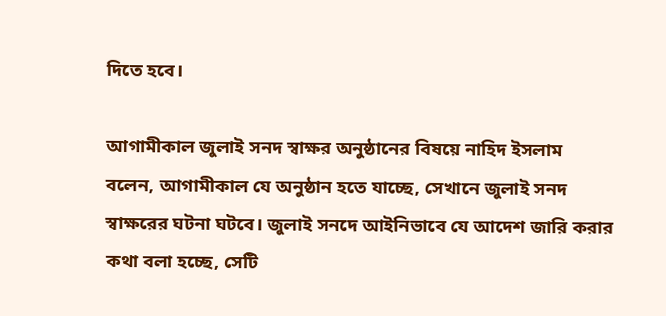দিতে হবে।

আগামীকাল জুলাই সনদ স্বাক্ষর অনুষ্ঠানের বিষয়ে নাহিদ ইসলাম বলেন, আগামীকাল যে অনুষ্ঠান হতে যাচ্ছে, সেখানে জুলাই সনদ স্বাক্ষরের ঘটনা ঘটবে। জুলাই সনদে আইনিভাবে যে আদেশ জারি করার কথা বলা হচ্ছে, সেটি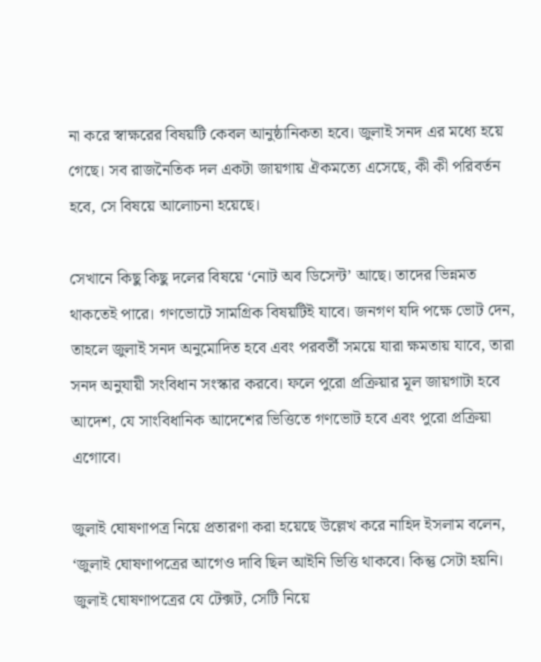না করে স্বাক্ষরের বিষয়টি কেবল আনুষ্ঠানিকতা হবে। জুলাই সনদ এর মধ্যে হয়ে গেছে। সব রাজনৈতিক দল একটা জায়গায় ঐকমত্যে এসেছে, কী কী পরিবর্তন হবে, সে বিষয়ে আলোচনা হয়েছে।

সেখানে কিছু কিছু দলের বিষয়ে ‘নোট অব ডিসেন্ট’ আছে। তাদের ভিন্নমত থাকতেই পারে। গণভোটে সামগ্রিক বিষয়টিই যাবে। জনগণ যদি পক্ষে ভোট দেন, তাহলে জুলাই সনদ অনুমোদিত হবে এবং পরবর্তী সময়ে যারা ক্ষমতায় যাবে, তারা সনদ অনুযায়ী সংবিধান সংস্কার করবে। ফলে পুরো প্রক্রিয়ার মূল জায়গাটা হবে আদেশ, যে সাংবিধানিক আদেশের ভিত্তিতে গণভোট হবে এবং পুরো প্রক্রিয়া এগোবে।

জুলাই ঘোষণাপত্র নিয়ে প্রতারণা করা হয়েছে উল্লেখ করে নাহিদ ইসলাম বলেন, ‘জুলাই ঘোষণাপত্রের আগেও দাবি ছিল আইনি ভিত্তি থাকবে। কিন্তু সেটা হয়নি। জুলাই ঘোষণাপত্রের যে টেক্সট, সেটি নিয়ে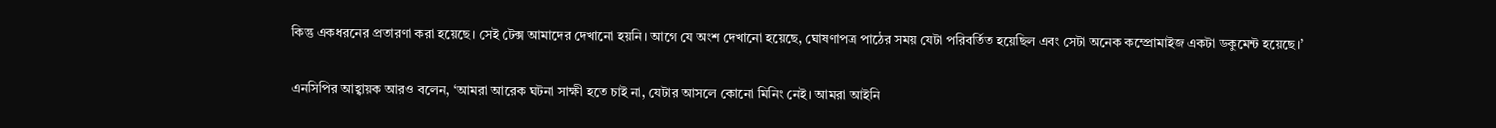কিন্তু একধরনের প্রতারণা করা হয়েছে। সেই টেক্স আমাদের দেখানো হয়নি। আগে যে অংশ দেখানো হয়েছে, ঘোষণাপত্র পাঠের সময় যেটা পরিবর্তিত হয়েছিল এবং সেটা অনেক কম্প্রোমাইজ একটা ডকুমেন্ট হয়েছে।’

এনসিপির আহ্বায়ক আরও বলেন, ‘আমরা আরেক ঘটনা সাক্ষী হতে চাই না, যেটার আসলে কোনো মিনিং নেই। আমরা আইনি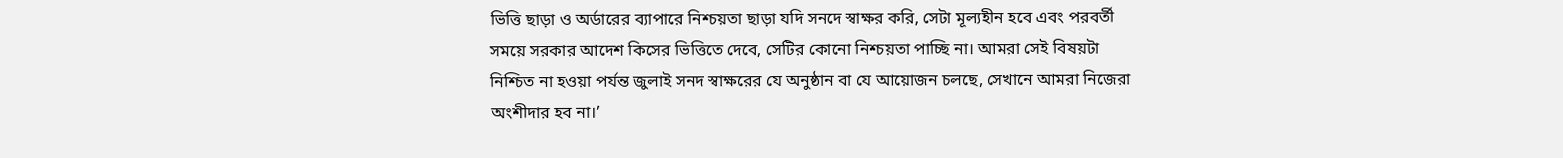ভিত্তি ছাড়া ও অর্ডারের ব্যাপারে নিশ্চয়তা ছাড়া যদি সনদে স্বাক্ষর করি, সেটা মূল্যহীন হবে এবং পরবর্তী সময়ে সরকার আদেশ কিসের ভিত্তিতে দেবে, সেটির কোনো নিশ্চয়তা পাচ্ছি না। আমরা সেই বিষয়টা নিশ্চিত না হওয়া পর্যন্ত জুলাই সনদ স্বাক্ষরের যে অনুষ্ঠান বা যে আয়োজন চলছে, সেখানে আমরা নিজেরা অংশীদার হব না।’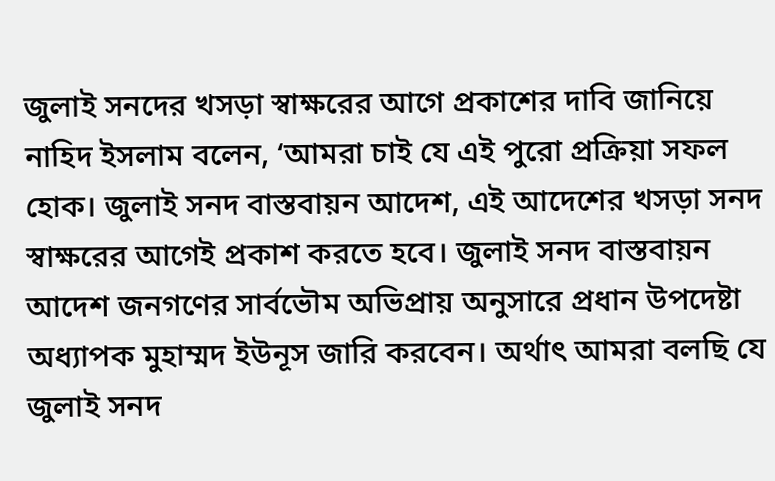জুলাই সনদের খসড়া স্বাক্ষরের আগে প্রকাশের দাবি জানিয়ে নাহিদ ইসলাম বলেন, ‘আমরা চাই যে এই পুরো প্রক্রিয়া সফল হোক। জুলাই সনদ বাস্তবায়ন আদেশ, এই আদেশের খসড়া সনদ স্বাক্ষরের আগেই প্রকাশ করতে হবে। জুলাই সনদ বাস্তবায়ন আদেশ জনগণের সার্বভৌম অভিপ্রায় অনুসারে প্রধান উপদেষ্টা অধ্যাপক মুহাম্মদ ইউনূস জারি করবেন। অর্থাৎ আমরা বলছি যে জুলাই সনদ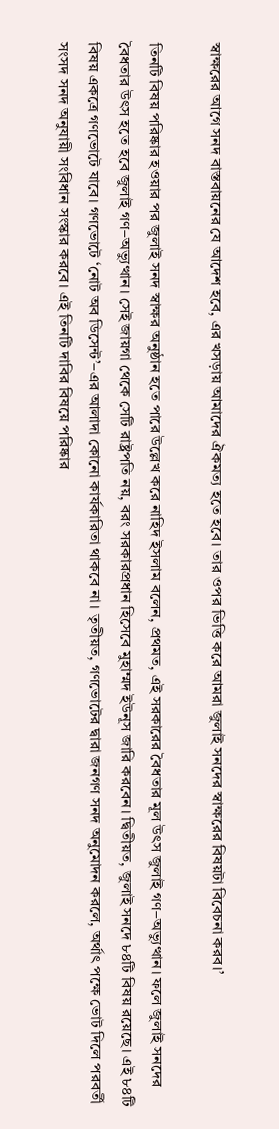স্বাক্ষরের আগে সনদ বাস্তবায়নের যে আদেশ হবে, এর খসড়ায় আমাদের ঐকমত্য হতে হবে। তার ওপর ভিত্তি করে আমরা জুলাই সনদের স্বাক্ষরের বিষয়টা বিবেচনা করব।’

তিনটি বিষয় পরিষ্কার হওয়ার পর জুলাই সনদ স্বাক্ষর অনুষ্ঠান হতে পারে উল্লেখ করে নাহিদ ইসলাম বলেন, প্রথমত, এই সরকারের বৈধতার মূল উৎস জুলাই গণ–অভ্যুত্থান। ফলে জুলাই সনদের বৈধতার উৎস হতে হবে জুলাই গণ–অভ্যুত্থান। সেই জায়গা থেকে সেটি রাষ্ট্রপতি নয়, বরং সরকারপ্রধান হিসেবে মুহাম্মদ ইউনূস জারি করবেন। দ্বিতীয়ত, জুলাই সনদে ৮৪টি বিষয় রয়েছে। এই ৮৪টি বিষয় একত্রে গণভোটে যাবে। গণভোটে ‘নোট অব ডিসেন্ট’–এর আলাদা কোনো কার্যকারিতা থাকবে না। তৃতীয়ত, গণভোটের দ্বারা জনগণ সনদ অনুমোদন করলে, অর্থাৎ পক্ষে ভোট দিলে পরবর্তী সংসদ সনদ অনুযায়ী সংবিধান সংস্কার করবে। এই তিনটি দাবির বিষয়ে পরিষ্কার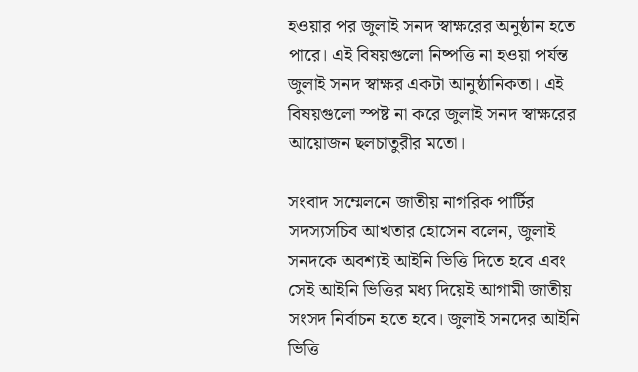হওয়ার পর জুলাই সনদ স্বাক্ষরের অনুষ্ঠান হতে পারে। এই বিষয়গুলো নিষ্পত্তি না হওয়া পর্যন্ত জুলাই সনদ স্বাক্ষর একটা আনুষ্ঠানিকতা। এই বিষয়গুলো স্পষ্ট না করে জুলাই সনদ স্বাক্ষরের আয়োজন ছলচাতুরীর মতো।

সংবাদ সম্মেলনে জাতীয় নাগরিক পার্টির সদস্যসচিব আখতার হোসেন বলেন, জুলাই সনদকে অবশ্যই আইনি ভিত্তি দিতে হবে এবং সেই আইনি ভিত্তির মধ্য দিয়েই আগামী জাতীয় সংসদ নির্বাচন হতে হবে। জুলাই সনদের আইনি ভিত্তি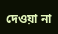দেওয়া না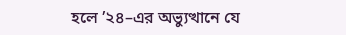হলে ’২৪–এর অভ্যুত্থানে যে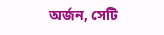অর্জন, সেটি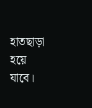হাতছাড়া হয়ে যাবে।